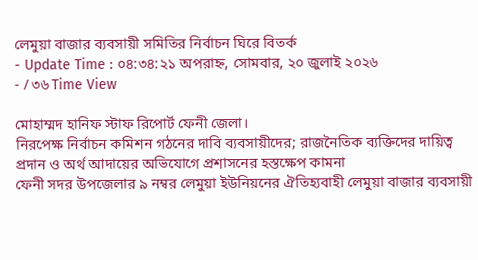লেমুয়া বাজার ব্যবসায়ী সমিতির নির্বাচন ঘিরে বিতর্ক
- Update Time : ০৪:৩৪:২১ অপরাহ্ন, সোমবার, ২০ জুলাই ২০২৬
- / ৩৬ Time View

মোহাম্মদ হানিফ স্টাফ রিপোর্ট ফেনী জেলা।
নিরপেক্ষ নির্বাচন কমিশন গঠনের দাবি ব্যবসায়ীদের; রাজনৈতিক ব্যক্তিদের দায়িত্ব প্রদান ও অর্থ আদায়ের অভিযোগে প্রশাসনের হস্তক্ষেপ কামনা
ফেনী সদর উপজেলার ৯ নম্বর লেমুয়া ইউনিয়নের ঐতিহ্যবাহী লেমুয়া বাজার ব্যবসায়ী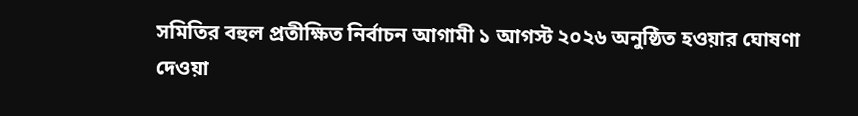সমিতির বহুল প্রতীক্ষিত নির্বাচন আগামী ১ আগস্ট ২০২৬ অনুষ্ঠিত হওয়ার ঘোষণা দেওয়া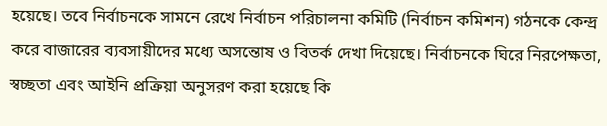হয়েছে। তবে নির্বাচনকে সামনে রেখে নির্বাচন পরিচালনা কমিটি (নির্বাচন কমিশন) গঠনকে কেন্দ্র করে বাজারের ব্যবসায়ীদের মধ্যে অসন্তোষ ও বিতর্ক দেখা দিয়েছে। নির্বাচনকে ঘিরে নিরপেক্ষতা, স্বচ্ছতা এবং আইনি প্রক্রিয়া অনুসরণ করা হয়েছে কি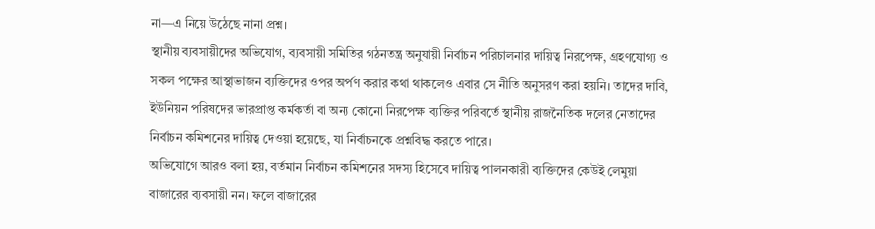না—এ নিয়ে উঠেছে নানা প্রশ্ন।
স্থানীয় ব্যবসায়ীদের অভিযোগ, ব্যবসায়ী সমিতির গঠনতন্ত্র অনুযায়ী নির্বাচন পরিচালনার দায়িত্ব নিরপেক্ষ, গ্রহণযোগ্য ও সকল পক্ষের আস্থাভাজন ব্যক্তিদের ওপর অর্পণ করার কথা থাকলেও এবার সে নীতি অনুসরণ করা হয়নি। তাদের দাবি, ইউনিয়ন পরিষদের ভারপ্রাপ্ত কর্মকর্তা বা অন্য কোনো নিরপেক্ষ ব্যক্তির পরিবর্তে স্থানীয় রাজনৈতিক দলের নেতাদের নির্বাচন কমিশনের দায়িত্ব দেওয়া হয়েছে, যা নির্বাচনকে প্রশ্নবিদ্ধ করতে পারে।
অভিযোগে আরও বলা হয়, বর্তমান নির্বাচন কমিশনের সদস্য হিসেবে দায়িত্ব পালনকারী ব্যক্তিদের কেউই লেমুয়া বাজারের ব্যবসায়ী নন। ফলে বাজারের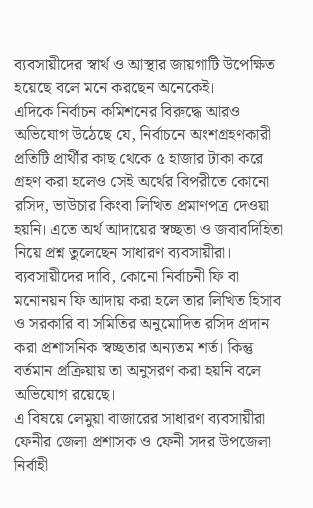ব্যবসায়ীদের স্বার্থ ও আস্থার জায়গাটি উপেক্ষিত হয়েছে বলে মনে করছেন অনেকেই।
এদিকে নির্বাচন কমিশনের বিরুদ্ধে আরও অভিযোগ উঠেছে যে, নির্বাচনে অংশগ্রহণকারী প্রতিটি প্রার্থীর কাছ থেকে ৫ হাজার টাকা করে গ্রহণ করা হলেও সেই অর্থের বিপরীতে কোনো রসিদ, ভাউচার কিংবা লিখিত প্রমাণপত্র দেওয়া হয়নি। এতে অর্থ আদায়ের স্বচ্ছতা ও জবাবদিহিতা নিয়ে প্রশ্ন তুলেছেন সাধারণ ব্যবসায়ীরা।
ব্যবসায়ীদের দাবি, কোনো নির্বাচনী ফি বা মনোনয়ন ফি আদায় করা হলে তার লিখিত হিসাব ও সরকারি বা সমিতির অনুমোদিত রসিদ প্রদান করা প্রশাসনিক স্বচ্ছতার অন্যতম শর্ত। কিন্তু বর্তমান প্রক্রিয়ায় তা অনুসরণ করা হয়নি বলে অভিযোগ রয়েছে।
এ বিষয়ে লেমুয়া বাজারের সাধারণ ব্যবসায়ীরা ফেনীর জেলা প্রশাসক ও ফেনী সদর উপজেলা নির্বাহী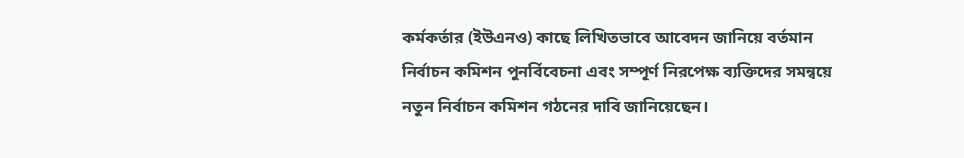কর্মকর্তার (ইউএনও) কাছে লিখিতভাবে আবেদন জানিয়ে বর্তমান নির্বাচন কমিশন পুনর্বিবেচনা এবং সম্পূর্ণ নিরপেক্ষ ব্যক্তিদের সমন্বয়ে নতুন নির্বাচন কমিশন গঠনের দাবি জানিয়েছেন।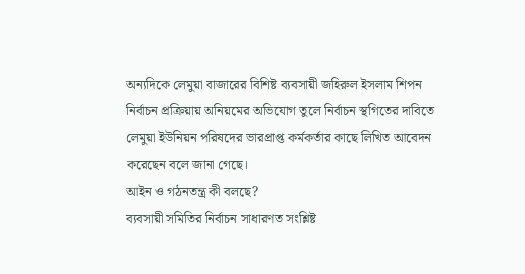অন্যদিকে লেমুয়া বাজারের বিশিষ্ট ব্যবসায়ী জহিরুল ইসলাম শিপন নির্বাচন প্রক্রিয়ায় অনিয়মের অভিযোগ তুলে নির্বাচন স্থগিতের দাবিতে লেমুয়া ইউনিয়ন পরিষদের ভারপ্রাপ্ত কর্মকর্তার কাছে লিখিত আবেদন করেছেন বলে জানা গেছে।
আইন ও গঠনতন্ত্র কী বলছে?
ব্যবসায়ী সমিতির নির্বাচন সাধারণত সংশ্লিষ্ট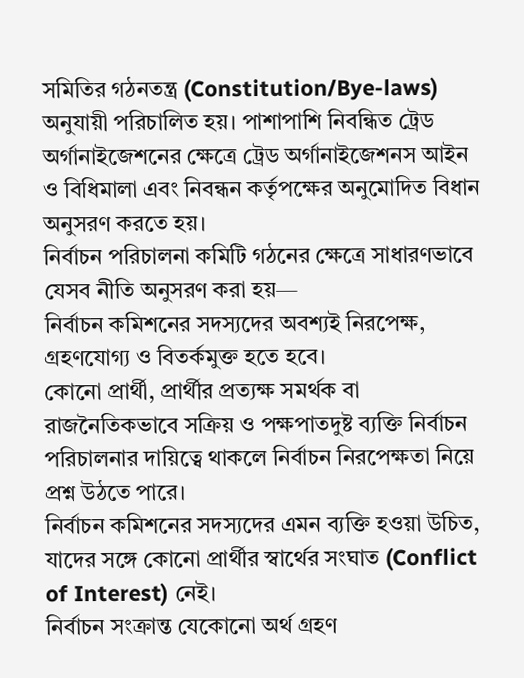সমিতির গঠনতন্ত্র (Constitution/Bye-laws) অনুযায়ী পরিচালিত হয়। পাশাপাশি নিবন্ধিত ট্রেড অর্গানাইজেশনের ক্ষেত্রে ট্রেড অর্গানাইজেশনস আইন ও বিধিমালা এবং নিবন্ধন কর্তৃপক্ষের অনুমোদিত বিধান অনুসরণ করতে হয়।
নির্বাচন পরিচালনা কমিটি গঠনের ক্ষেত্রে সাধারণভাবে যেসব নীতি অনুসরণ করা হয়—
নির্বাচন কমিশনের সদস্যদের অবশ্যই নিরপেক্ষ, গ্রহণযোগ্য ও বিতর্কমুক্ত হতে হবে।
কোনো প্রার্থী, প্রার্থীর প্রত্যক্ষ সমর্থক বা রাজনৈতিকভাবে সক্রিয় ও পক্ষপাতদুষ্ট ব্যক্তি নির্বাচন পরিচালনার দায়িত্বে থাকলে নির্বাচন নিরপেক্ষতা নিয়ে প্রশ্ন উঠতে পারে।
নির্বাচন কমিশনের সদস্যদের এমন ব্যক্তি হওয়া উচিত, যাদের সঙ্গে কোনো প্রার্থীর স্বার্থের সংঘাত (Conflict of Interest) নেই।
নির্বাচন সংক্রান্ত যেকোনো অর্থ গ্রহণ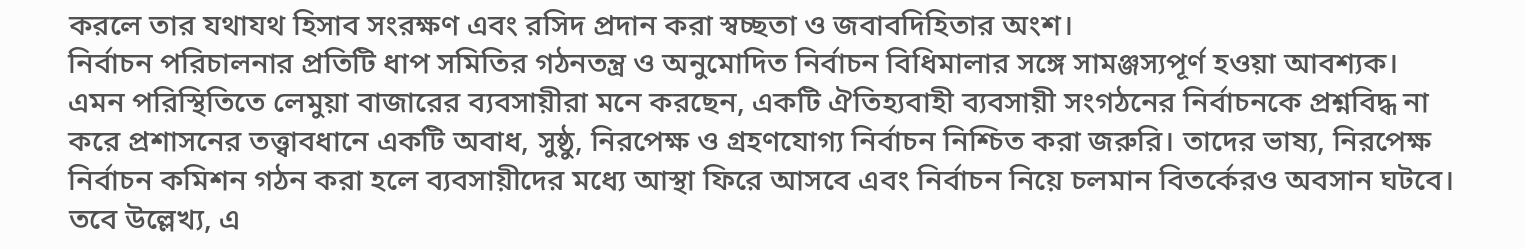করলে তার যথাযথ হিসাব সংরক্ষণ এবং রসিদ প্রদান করা স্বচ্ছতা ও জবাবদিহিতার অংশ।
নির্বাচন পরিচালনার প্রতিটি ধাপ সমিতির গঠনতন্ত্র ও অনুমোদিত নির্বাচন বিধিমালার সঙ্গে সামঞ্জস্যপূর্ণ হওয়া আবশ্যক।
এমন পরিস্থিতিতে লেমুয়া বাজারের ব্যবসায়ীরা মনে করছেন, একটি ঐতিহ্যবাহী ব্যবসায়ী সংগঠনের নির্বাচনকে প্রশ্নবিদ্ধ না করে প্রশাসনের তত্ত্বাবধানে একটি অবাধ, সুষ্ঠু, নিরপেক্ষ ও গ্রহণযোগ্য নির্বাচন নিশ্চিত করা জরুরি। তাদের ভাষ্য, নিরপেক্ষ নির্বাচন কমিশন গঠন করা হলে ব্যবসায়ীদের মধ্যে আস্থা ফিরে আসবে এবং নির্বাচন নিয়ে চলমান বিতর্কেরও অবসান ঘটবে।
তবে উল্লেখ্য, এ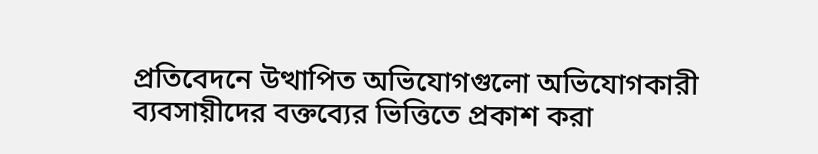প্রতিবেদনে উত্থাপিত অভিযোগগুলো অভিযোগকারী ব্যবসায়ীদের বক্তব্যের ভিত্তিতে প্রকাশ করা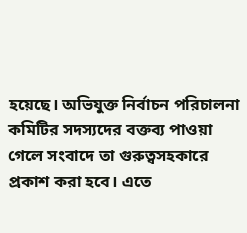হয়েছে। অভিযুক্ত নির্বাচন পরিচালনা কমিটির সদস্যদের বক্তব্য পাওয়া গেলে সংবাদে তা গুরুত্বসহকারে প্রকাশ করা হবে। এতে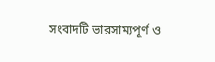সংবাদটি ভারসাম্যপূর্ণ ও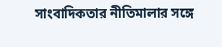সাংবাদিকতার নীতিমালার সঙ্গে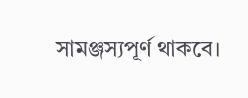সামঞ্জস্যপূর্ণ থাকবে।